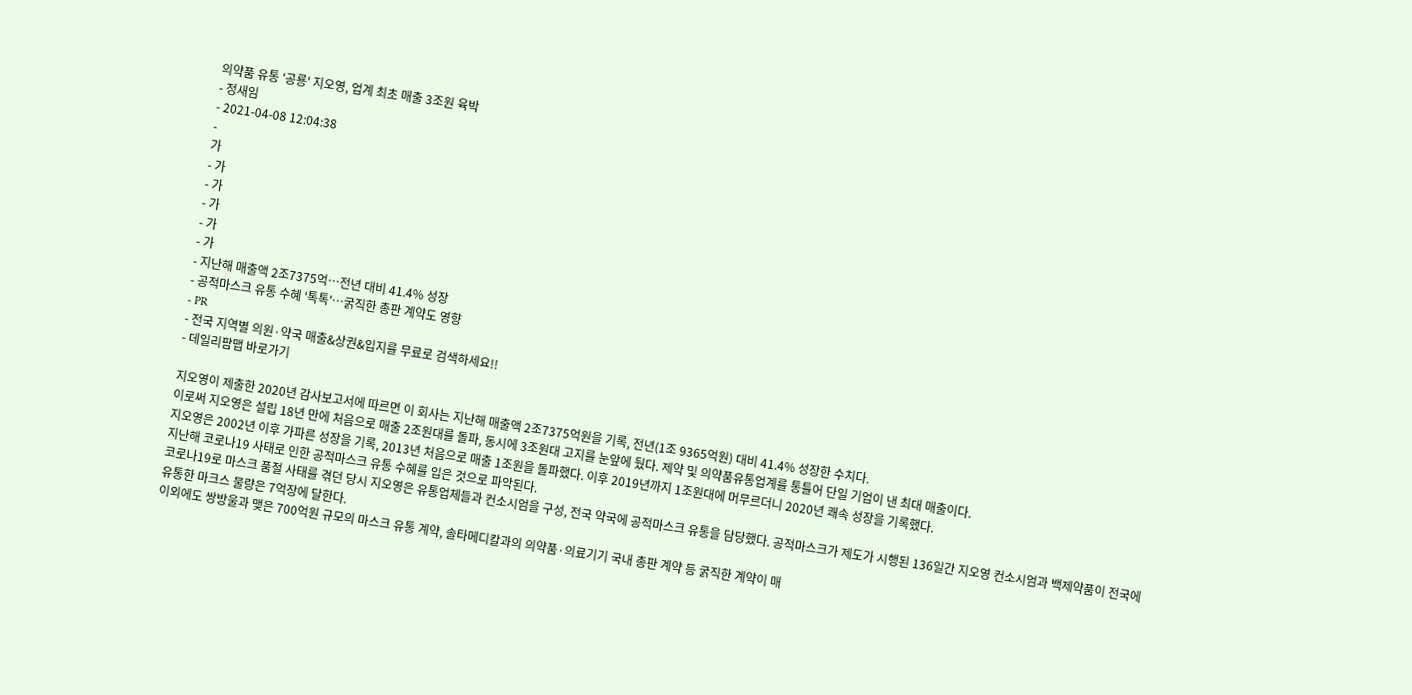의약품 유통 '공룡' 지오영, 업계 최초 매출 3조원 육박
- 정새임
- 2021-04-08 12:04:38
-
가
- 가
- 가
- 가
- 가
- 가
- 지난해 매출액 2조7375억…전년 대비 41.4% 성장
- 공적마스크 유통 수혜 '톡톡'…굵직한 총판 계약도 영향
- PR
- 전국 지역별 의원·약국 매출&상권&입지를 무료로 검색하세요!!
- 데일리팜맵 바로가기

지오영이 제출한 2020년 감사보고서에 따르면 이 회사는 지난해 매출액 2조7375억원을 기록, 전년(1조 9365억원) 대비 41.4% 성장한 수치다.
이로써 지오영은 설립 18년 만에 처음으로 매출 2조원대를 돌파, 동시에 3조원대 고지를 눈앞에 뒀다. 제약 및 의약품유통업계를 통틀어 단일 기업이 낸 최대 매출이다.
지오영은 2002년 이후 가파른 성장을 기록, 2013년 처음으로 매출 1조원을 돌파했다. 이후 2019년까지 1조원대에 머무르더니 2020년 쾌속 성장을 기록했다.
지난해 코로나19 사태로 인한 공적마스크 유통 수혜를 입은 것으로 파악된다.
코로나19로 마스크 품절 사태를 겪던 당시 지오영은 유통업체들과 컨소시엄을 구성, 전국 약국에 공적마스크 유통을 담당했다. 공적마스크가 제도가 시행된 136일간 지오영 컨소시엄과 백제약품이 전국에 유통한 마크스 물량은 7억장에 달한다.
이외에도 쌍방울과 맺은 700억원 규모의 마스크 유통 계약, 솔타메디칼과의 의약품·의료기기 국내 총판 계약 등 굵직한 계약이 매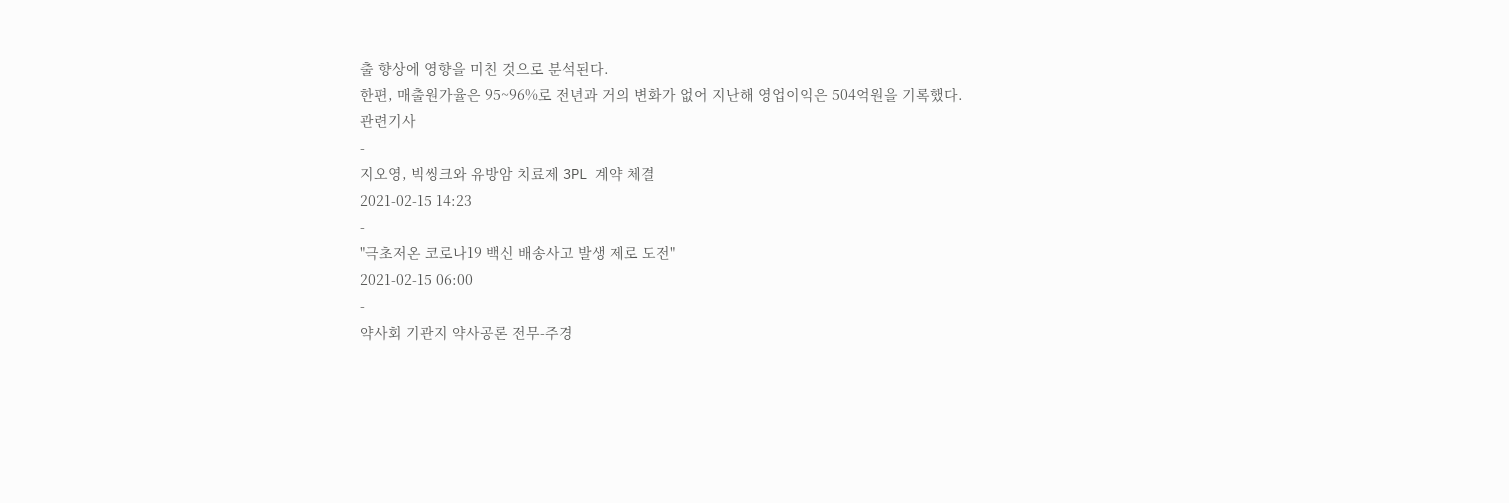출 향상에 영향을 미친 것으로 분석된다.
한편, 매출원가율은 95~96%로 전년과 거의 변화가 없어 지난해 영업이익은 504억원을 기록했다.
관련기사
-
지오영, 빅씽크와 유방암 치료제 3PL 계약 체결
2021-02-15 14:23
-
"극초저온 코로나19 백신 배송사고 발생 제로 도전"
2021-02-15 06:00
-
약사회 기관지 약사공론 전무-주경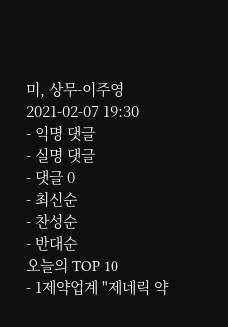미, 상무-이주영
2021-02-07 19:30
- 익명 댓글
- 실명 댓글
- 댓글 0
- 최신순
- 찬성순
- 반대순
오늘의 TOP 10
- 1제약업계 "제네릭 약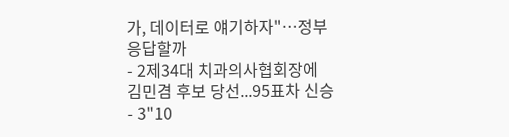가, 데이터로 얘기하자"…정부 응답할까
- 2제34대 치과의사협회장에 김민겸 후보 당선...95표차 신승
- 3"10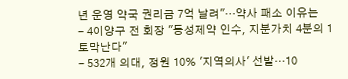년 운영 약국 권리금 7억 날려"…약사 패소 이유는
- 4이양구 전 회장 "동성제약 인수, 지분가치 4분의 1 토막난다"
- 532개 의대, 정원 10% '지역의사' 선발…10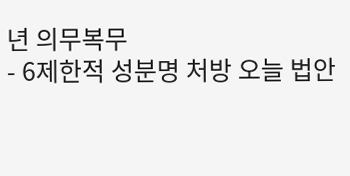년 의무복무
- 6제한적 성분명 처방 오늘 법안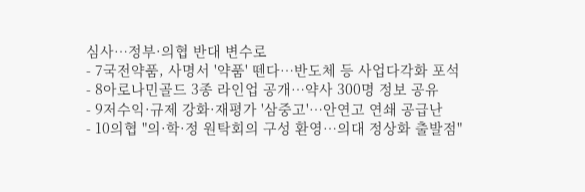심사…정부·의협 반대 변수로
- 7국전약품, 사명서 '약품' 뗀다…반도체 등 사업다각화 포석
- 8아로나민골드 3종 라인업 공개…약사 300명 정보 공유
- 9저수익·규제 강화·재평가 '삼중고'…안연고 연쇄 공급난
- 10의협 "의·학·정 원탁회의 구성 환영…의대 정상화 출발점"